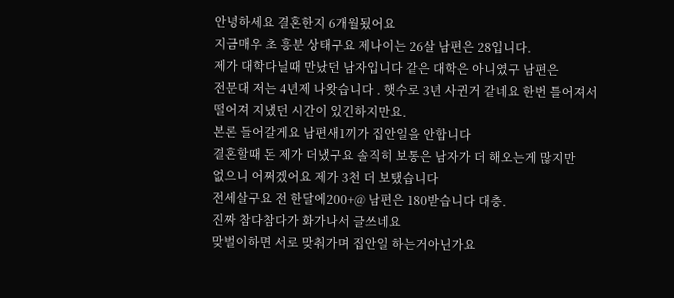안녕하세요 결혼한지 6개월됬어요
지금매우 초 흥분 상태구요 제나이는 26살 남편은 28입니다.
제가 대학다닐때 만났던 남자입니다 같은 대학은 아니였구 남편은
전문대 저는 4년제 나왓습니다 . 햇수로 3년 사귄거 같네요 한번 틀어져서
떨어져 지냈던 시간이 있긴하지만요.
본론 들어갈게요 남편새1끼가 집안일을 안합니다
결혼할때 돈 제가 더냈구요 솔직히 보통은 남자가 더 해오는게 많지만
없으니 어쩌겠어요 제가 3천 더 보탰습니다
전세살구요 전 한달에200+@ 남편은 180받습니다 대충.
진짜 참다참다가 화가나서 글쓰네요
맞벌이하면 서로 맞춰가며 집안일 하는거아닌가요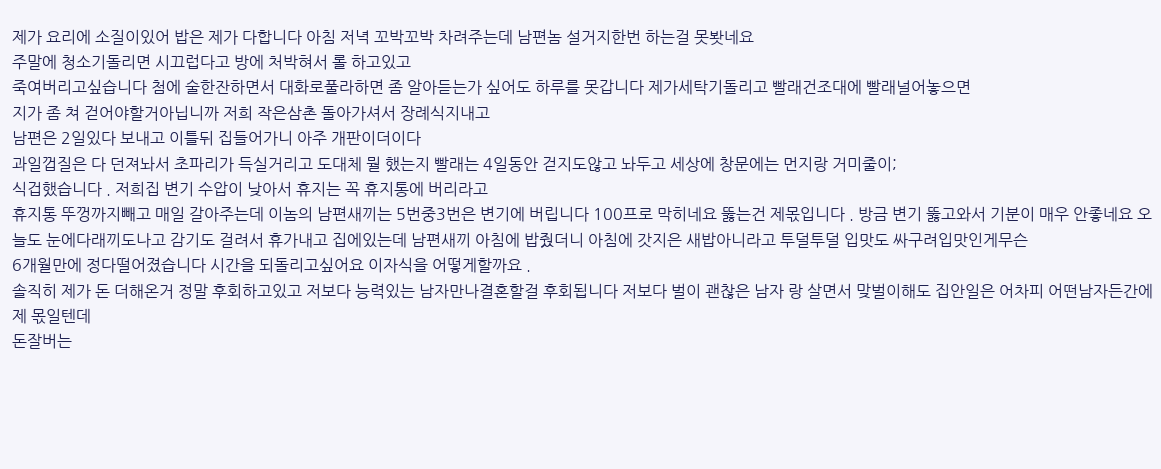제가 요리에 소질이있어 밥은 제가 다합니다 아침 저녁 꼬박꼬박 차려주는데 남편놈 설거지한번 하는걸 못봣네요
주말에 청소기돌리면 시끄럽다고 방에 처박혀서 롤 하고있고
죽여버리고싶습니다 첨에 술한잔하면서 대화로풀라하면 좀 알아듣는가 싶어도 하루를 못갑니다 제가세탁기돌리고 빨래건조대에 빨래널어놓으면
지가 좀 쳐 걷어야할거아닙니까 저희 작은삼촌 돌아가셔서 장례식지내고
남편은 2일있다 보내고 이틀뒤 집들어가니 아주 개판이더이다
과일껍질은 다 던져놔서 초파리가 득실거리고 도대체 뭘 했는지 빨래는 4일동안 걷지도않고 놔두고 세상에 창문에는 먼지랑 거미줄이;
식겁했습니다 . 저희집 변기 수압이 낮아서 휴지는 꼭 휴지통에 버리라고
휴지통 뚜껑까지빼고 매일 갈아주는데 이놈의 남편새끼는 5번중3번은 변기에 버립니다 100프로 막히네요 뚫는건 제몫입니다 . 방금 변기 뚫고와서 기분이 매우 안좋네요 오늘도 눈에다래끼도나고 감기도 걸려서 휴가내고 집에있는데 남편새끼 아침에 밥줬더니 아침에 갓지은 새밥아니라고 투덜투덜 입맛도 싸구려입맛인게무슨
6개월만에 정다떨어졌습니다 시간을 되돌리고싶어요 이자식을 어떻게할까요 .
솔직히 제가 돈 더해온거 정말 후회하고있고 저보다 능력있는 남자만나결혼할걸 후회됩니다 저보다 벌이 괜찮은 남자 랑 살면서 맞벌이해도 집안일은 어차피 어떤남자든간에 제 몫일텐데
돈잘버는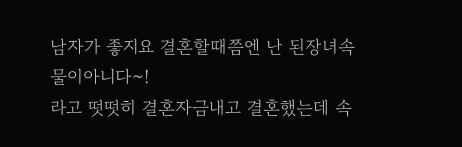남자가 좋지요 결혼할때쯤엔 난 된장녀속물이아니다~!
라고 떳떳히 결혼자금내고 결혼했는데 속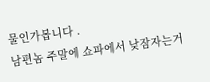물인가봅니다 .
남편놈 주말에 쇼파에서 낮잠자는거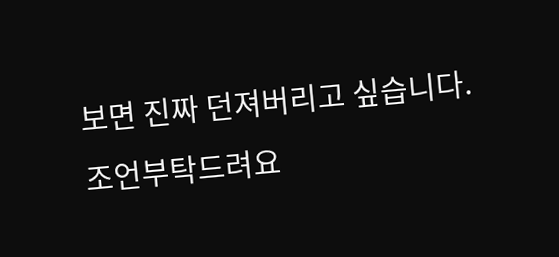보면 진짜 던져버리고 싶습니다.
조언부탁드려요